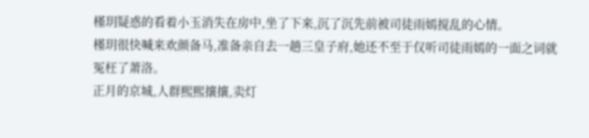槿玥疑惑的看着小玉消失在房中,坐了下来,沉了沉先前被司徒雨嫣搅乱的心情。
槿玥很快喊来欢颜备马,准备亲自去一趟三皇子府,她还不至于仅听司徒雨嫣的一面之词就冤枉了萧洛。
正月的京城,人群熙熙攘攘,卖灯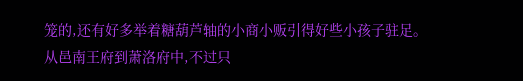笼的,还有好多举着糖葫芦轴的小商小贩引得好些小孩子驻足。
从邑南王府到萧洛府中,不过只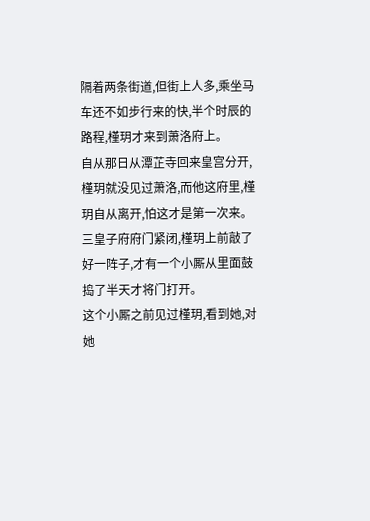隔着两条街道,但街上人多,乘坐马车还不如步行来的快,半个时辰的路程,槿玥才来到萧洛府上。
自从那日从潭芷寺回来皇宫分开,槿玥就没见过萧洛,而他这府里,槿玥自从离开,怕这才是第一次来。
三皇子府府门紧闭,槿玥上前敲了好一阵子,才有一个小厮从里面鼓捣了半天才将门打开。
这个小厮之前见过槿玥,看到她,对她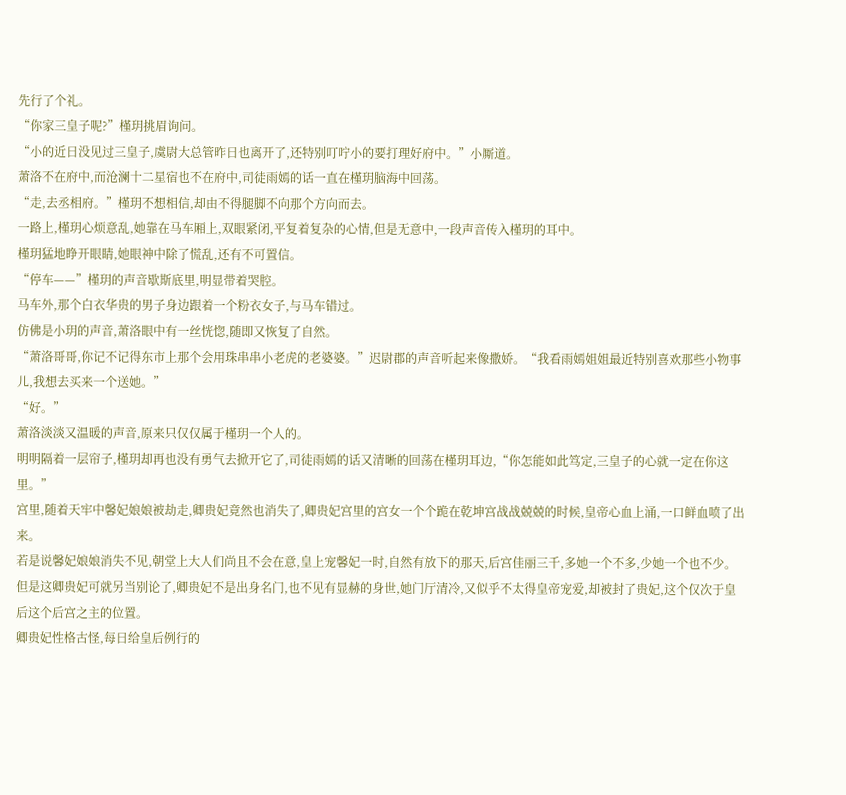先行了个礼。
“你家三皇子呢?”槿玥挑眉询问。
“小的近日没见过三皇子,虞尉大总管昨日也离开了,还特别叮咛小的要打理好府中。”小厮道。
萧洛不在府中,而沧澜十二星宿也不在府中,司徒雨嫣的话一直在槿玥脑海中回荡。
“走,去丞相府。”槿玥不想相信,却由不得腿脚不向那个方向而去。
一路上,槿玥心烦意乱,她靠在马车厢上,双眼紧闭,平复着复杂的心情,但是无意中,一段声音传入槿玥的耳中。
槿玥猛地睁开眼睛,她眼神中除了慌乱,还有不可置信。
“停车——”槿玥的声音歇斯底里,明显带着哭腔。
马车外,那个白衣华贵的男子身边跟着一个粉衣女子,与马车错过。
仿佛是小玥的声音,萧洛眼中有一丝恍惚,随即又恢复了自然。
“萧洛哥哥,你记不记得东市上那个会用珠串串小老虎的老婆婆。”迟尉郡的声音听起来像撒娇。“我看雨嫣姐姐最近特别喜欢那些小物事儿,我想去买来一个送她。”
“好。”
萧洛淡淡又温暖的声音,原来只仅仅属于槿玥一个人的。
明明隔着一层帘子,槿玥却再也没有勇气去掀开它了,司徒雨嫣的话又清晰的回荡在槿玥耳边,“你怎能如此笃定,三皇子的心就一定在你这里。”
宫里,随着天牢中馨妃娘娘被劫走,卿贵妃竟然也消失了,卿贵妃宫里的宫女一个个跪在乾坤宫战战兢兢的时候,皇帝心血上涌,一口鲜血喷了出来。
若是说馨妃娘娘消失不见,朝堂上大人们尚且不会在意,皇上宠馨妃一时,自然有放下的那天,后宫佳丽三千,多她一个不多,少她一个也不少。
但是这卿贵妃可就另当别论了,卿贵妃不是出身名门,也不见有显赫的身世,她门厅清冷,又似乎不太得皇帝宠爱,却被封了贵妃,这个仅次于皇后这个后宫之主的位置。
卿贵妃性格古怪,每日给皇后例行的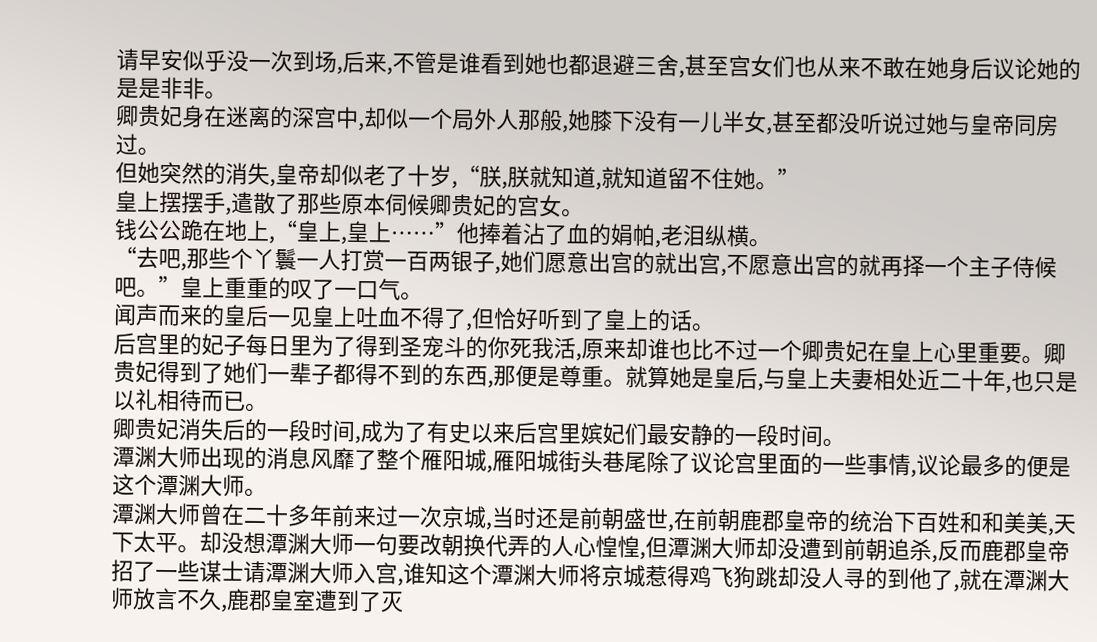请早安似乎没一次到场,后来,不管是谁看到她也都退避三舍,甚至宫女们也从来不敢在她身后议论她的是是非非。
卿贵妃身在迷离的深宫中,却似一个局外人那般,她膝下没有一儿半女,甚至都没听说过她与皇帝同房过。
但她突然的消失,皇帝却似老了十岁,“朕,朕就知道,就知道留不住她。”
皇上摆摆手,遣散了那些原本伺候卿贵妃的宫女。
钱公公跪在地上,“皇上,皇上……”他捧着沾了血的娟帕,老泪纵横。
“去吧,那些个丫鬟一人打赏一百两银子,她们愿意出宫的就出宫,不愿意出宫的就再择一个主子侍候吧。”皇上重重的叹了一口气。
闻声而来的皇后一见皇上吐血不得了,但恰好听到了皇上的话。
后宫里的妃子每日里为了得到圣宠斗的你死我活,原来却谁也比不过一个卿贵妃在皇上心里重要。卿贵妃得到了她们一辈子都得不到的东西,那便是尊重。就算她是皇后,与皇上夫妻相处近二十年,也只是以礼相待而已。
卿贵妃消失后的一段时间,成为了有史以来后宫里嫔妃们最安静的一段时间。
潭渊大师出现的消息风靡了整个雁阳城,雁阳城街头巷尾除了议论宫里面的一些事情,议论最多的便是这个潭渊大师。
潭渊大师曾在二十多年前来过一次京城,当时还是前朝盛世,在前朝鹿郡皇帝的统治下百姓和和美美,天下太平。却没想潭渊大师一句要改朝换代弄的人心惶惶,但潭渊大师却没遭到前朝追杀,反而鹿郡皇帝招了一些谋士请潭渊大师入宫,谁知这个潭渊大师将京城惹得鸡飞狗跳却没人寻的到他了,就在潭渊大师放言不久,鹿郡皇室遭到了灭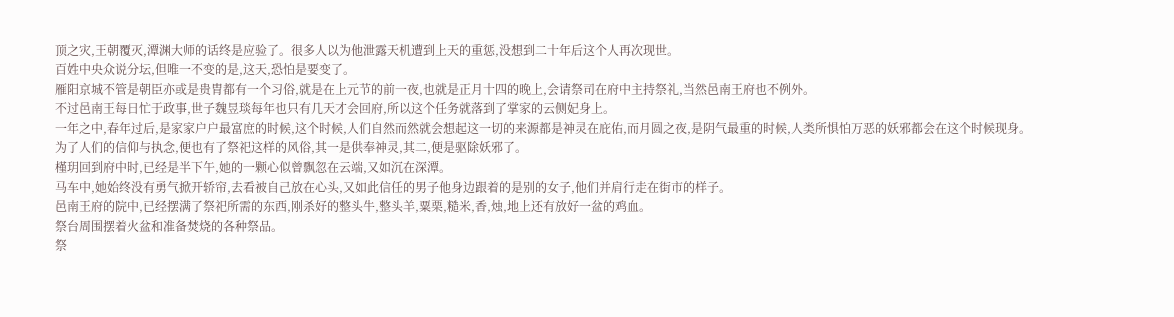顶之灾,王朝覆灭,潭渊大师的话终是应验了。很多人以为他泄露天机遭到上天的重惩,没想到二十年后这个人再次现世。
百姓中央众说分坛,但唯一不变的是,这天,恐怕是要变了。
雁阳京城不管是朝臣亦或是贵胄都有一个习俗,就是在上元节的前一夜,也就是正月十四的晚上,会请祭司在府中主持祭礼,当然邑南王府也不例外。
不过邑南王每日忙于政事,世子魏昱琰每年也只有几天才会回府,所以这个任务就落到了掌家的云侧妃身上。
一年之中,春年过后,是家家户户最富庶的时候,这个时候,人们自然而然就会想起这一切的来源都是神灵在庇佑,而月圆之夜,是阴气最重的时候,人类所惧怕万恶的妖邪都会在这个时候现身。
为了人们的信仰与执念,便也有了祭祀这样的风俗,其一是供奉神灵,其二,便是驱除妖邪了。
槿玥回到府中时,已经是半下午,她的一颗心似曾飘忽在云端,又如沉在深潭。
马车中,她始终没有勇气掀开轿帘,去看被自己放在心头,又如此信任的男子他身边跟着的是别的女子,他们并肩行走在街市的样子。
邑南王府的院中,已经摆满了祭祀所需的东西,刚杀好的整头牛,整头羊,粟栗,糙米,香,烛,地上还有放好一盆的鸡血。
祭台周围摆着火盆和准备焚烧的各种祭品。
祭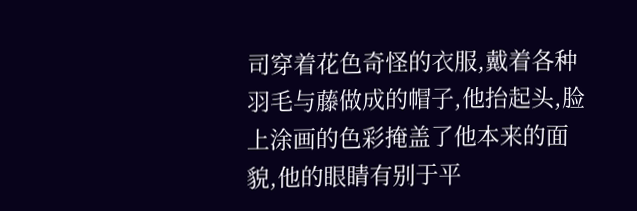司穿着花色奇怪的衣服,戴着各种羽毛与藤做成的帽子,他抬起头,脸上涂画的色彩掩盖了他本来的面貌,他的眼睛有别于平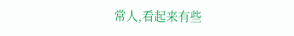常人,看起来有些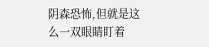阴森恐怖,但就是这么一双眼睛盯着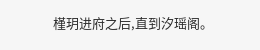槿玥进府之后,直到汐瑶阁。